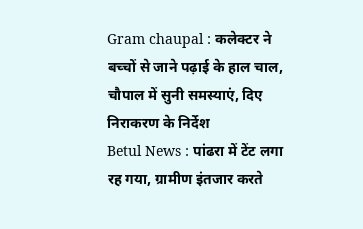Gram chaupal : कलेक्टर ने बच्चों से जाने पढ़ाई के हाल चाल, चौपाल में सुनी समस्याएं, दिए निराकरण के निर्देश
Betul News : पांढरा में टेंट लगा रह गया, ग्रामीण इंतजार करते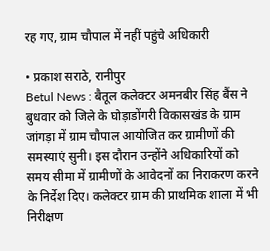रह गए, ग्राम चौपाल में नहीं पहुंचे अधिकारी

• प्रकाश सराठे, रानीपुर
Betul News : बैतूल कलेक्टर अमनबीर सिंह बैंस ने बुधवार को जिले के घोड़ाडोंगरी विकासखंड के ग्राम जांगड़ा में ग्राम चौपाल आयोजित कर ग्रामीणों की समस्याएं सुनी। इस दौरान उन्होंने अधिकारियों को समय सीमा में ग्रामीणों के आवेदनों का निराकरण करने के निर्देश दिए। कलेक्टर ग्राम की प्राथमिक शाला में भी निरीक्षण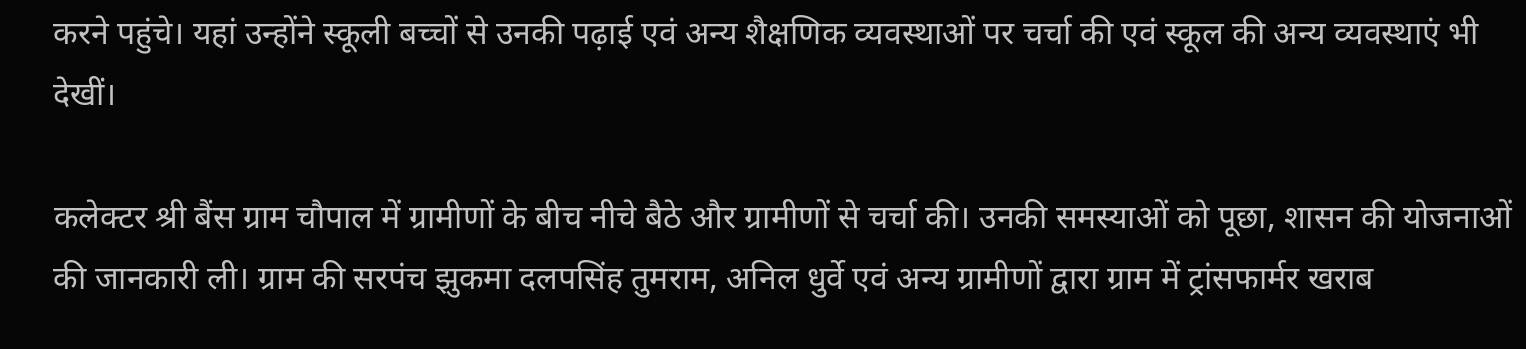करने पहुंचे। यहां उन्होंने स्कूली बच्चों से उनकी पढ़ाई एवं अन्य शैक्षणिक व्यवस्थाओं पर चर्चा की एवं स्कूल की अन्य व्यवस्थाएं भी देखीं।

कलेक्टर श्री बैंस ग्राम चौपाल में ग्रामीणों के बीच नीचे बैठे और ग्रामीणों से चर्चा की। उनकी समस्याओं को पूछा, शासन की योजनाओं की जानकारी ली। ग्राम की सरपंच झुकमा दलपसिंह तुमराम, अनिल धुर्वे एवं अन्य ग्रामीणों द्वारा ग्राम में ट्रांसफार्मर खराब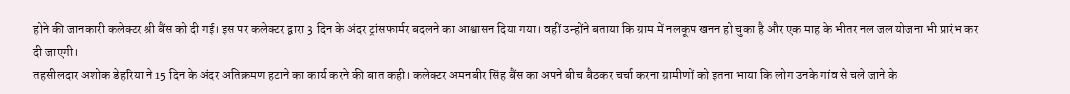होने की जानकारी कलेक्टर श्री बैंस को दी गई। इस पर कलेक्टर द्वारा 3 दिन के अंदर ट्रांसफार्मर बदलने का आश्वासन दिया गया। वहीं उन्होंने बताया कि ग्राम में नलकूप खनन हो चुका है और एक माह के भीतर नल जल योजना भी प्रारंभ कर दी जाएगी।
तहसीलदार अशोक डेहरिया ने 15 दिन के अंदर अतिक्रमण हटाने का कार्य करने की बात कही। कलेक्टर अमनबीर सिंह बैंस का अपने बीच बैठकर चर्चा करना ग्रामीणों को इतना भाया कि लोग उनके गांव से चले जाने के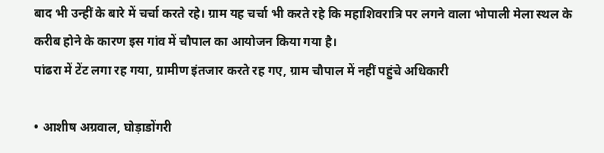बाद भी उन्हीं के बारे में चर्चा करते रहे। ग्राम यह चर्चा भी करते रहे कि महाशिवरात्रि पर लगने वाला भोपाली मेला स्थल के करीब होने के कारण इस गांव में चौपाल का आयोजन किया गया है।
पांढरा में टेंट लगा रह गया, ग्रामीण इंतजार करते रह गए, ग्राम चौपाल में नहीं पहुंचे अधिकारी

• आशीष अग्रवाल, घोड़ाडोंगरी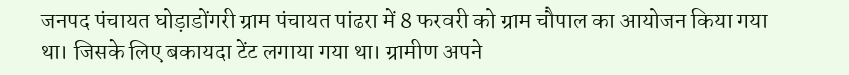जनपद पंचायत घोड़ाडोंगरी ग्राम पंचायत पांढरा में 8 फरवरी को ग्राम चौपाल का आयोजन किया गया था। जिसके लिए बकायदा टेंट लगाया गया था। ग्रामीण अपने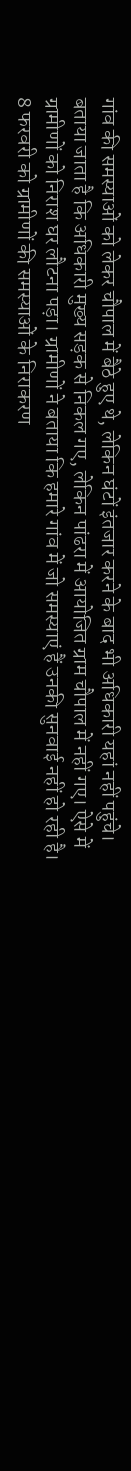गांव की समस्याओं को लेकर चौपाल में बैठे हुए थे, लेकिन घंटों इंतजार करने के बाद भी अधिकारी यहां नहीं पहुंचे।
बताया जाता है कि अधिकारी मुख्य सड़क से निकल गए, लेकिन पांढरा में आयोजित ग्राम चौपाल में नहीं गए। ऐसे में ग्रामीणों को निराश घर लौटना पड़ा। ग्रामीणों ने बताया कि हमारे गांव में जो समस्याएं हैं उनकी सुनवाई नहीं हो रही है। 8 फरवरी को ग्रामीणों की समस्याओं के निराकरण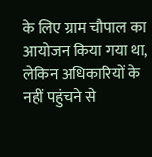के लिए ग्राम चौपाल का आयोजन किया गया था, लेकिन अधिकारियों के नहीं पहुंचने से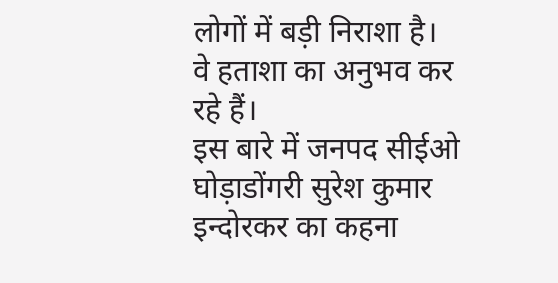लोगों में बड़ी निराशा है। वे हताशा का अनुभव कर रहे हैं।
इस बारे में जनपद सीईओ घोड़ाडोंगरी सुरेश कुमार इन्दोरकर का कहना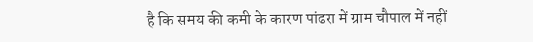है कि समय की कमी के कारण पांढरा में ग्राम चौपाल में नहीं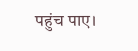पहुंच पाए।